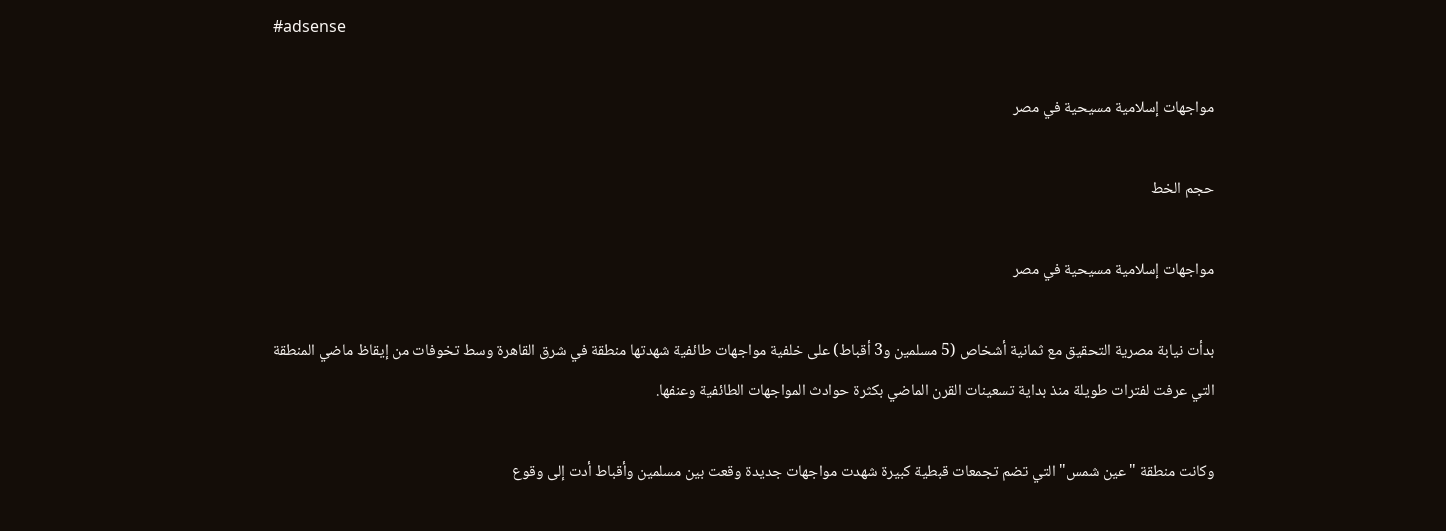#adsense

مواجهات إسلامية مسيحية في مصر

حجم الخط

مواجهات إسلامية مسيحية في مصر

بدأت نيابة مصرية التحقيق مع ثمانية أشخاص (5 مسلمين و3 أقباط) على خلفية مواجهات طائفية شهدتها منطقة في شرق القاهرة وسط تخوفات من إيقاظ ماضي المنطقة التي عرفت لفترات طويلة منذ بداية تسعينات القرن الماضي بكثرة حوادث المواجهات الطائفية وعنفها.

وكانت منطقة "عين شمس" التي تضم تجمعات قبطية كبيرة شهدت مواجهات جديدة وقعت بين مسلمين وأقباط أدت إلى وقوع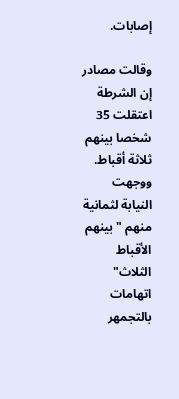إصابات.

وقالت مصادر إن الشرطة اعتقلت 35 شخصا بينهم ثلاثة أقباط. ووجهت النيابة لثمانية منهم "بينهم الأقباط الثلاث" اتهامات بالتجمهر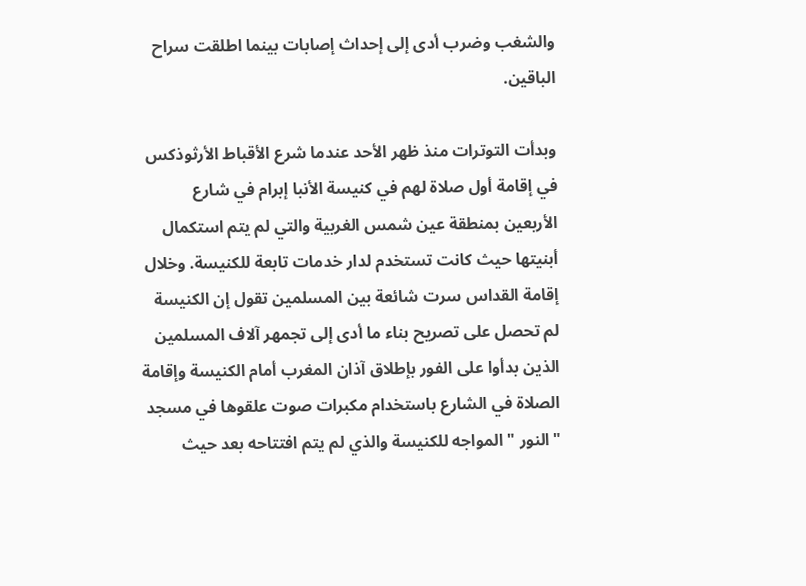والشغب وضرب أدى إلى إحداث إصابات بينما اطلقت سراح الباقين.

وبدأت التوترات منذ ظهر الأحد عندما شرع الأقباط الأرثوذكس في إقامة أول صلاة لهم في كنيسة الأنبا إبرام في شارع الأربعين بمنطقة عين شمس الغربية والتي لم يتم استكمال أبنيتها حيث كانت تستخدم لدار خدمات تابعة للكنيسة. وخلال إقامة القداس سرت شائعة بين المسلمين تقول إن الكنيسة لم تحصل على تصريح بناء ما أدى إلى تجمهر آلاف المسلمين الذين بدأوا على الفور بإطلاق آذان المغرب أمام الكنيسة وإقامة الصلاة في الشارع باستخدام مكبرات صوت علقوها في مسجد "النور " المواجه للكنيسة والذي لم يتم افتتاحه بعد حيث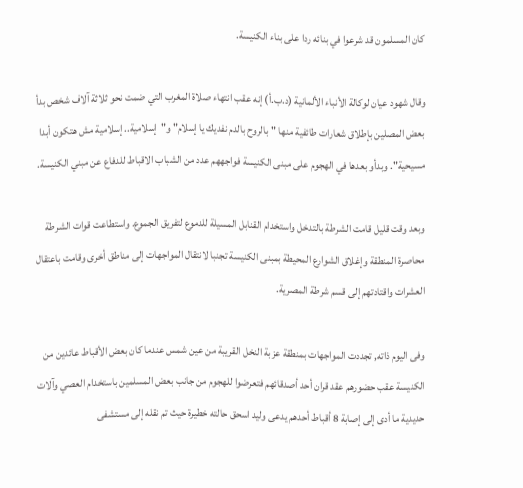كان المسلمون قد شرعوا في بنائه ردا على بناء الكنيسة.

وقال شهود عيان لوكالة الأنباء الألمانية (د.ب.أ) إنه عقب انتهاء صلاة المغرب التي ضمت نحو ثلاثة آلاف شخص بدأ بعض المصلين بإطلاق شعارات طائفية منها "بالروح بالدم نفديك يا إسلام" و"إسلامية.. إسلامية مش هتكون أبدا مسيحية". وبدأو بعدها في الهجوم على مبنى الكنيسة فواجههم عدد من الشباب الاقباط للدفاع عن مبني الكنيسة.

وبعد وقت قليل قامت الشرطة بالتدخل واستخدام القنابل المسيلة للدموع لتفريق الجموع. واستطاعت قوات الشرطة محاصرة المنطقة وإغلاق الشوارع المحيطة بمبنى الكنيسة تجنبا لانتقال المواجهات إلى مناطق أخرى وقامت باعتقال العشرات واقتادتهم إلى قسم شرطة المصرية.

وفى اليوم ذاته, تجددت المواجهات بمنطقة عزبة النخل القريبة من عين شمس عندما كان بعض الأقباط عائدين من الكنيسة عقب حضورهم عقد قران أحد أصدقائهم فتعرضوا للهجوم من جانب بعض المسلمين باستخدام العصي وآلات حديدية ما أدى إلى إصابة 8 أقباط أحدهم يدعى وليد اسحق حالته خطيرة حيث تم نقله إلى مستشفى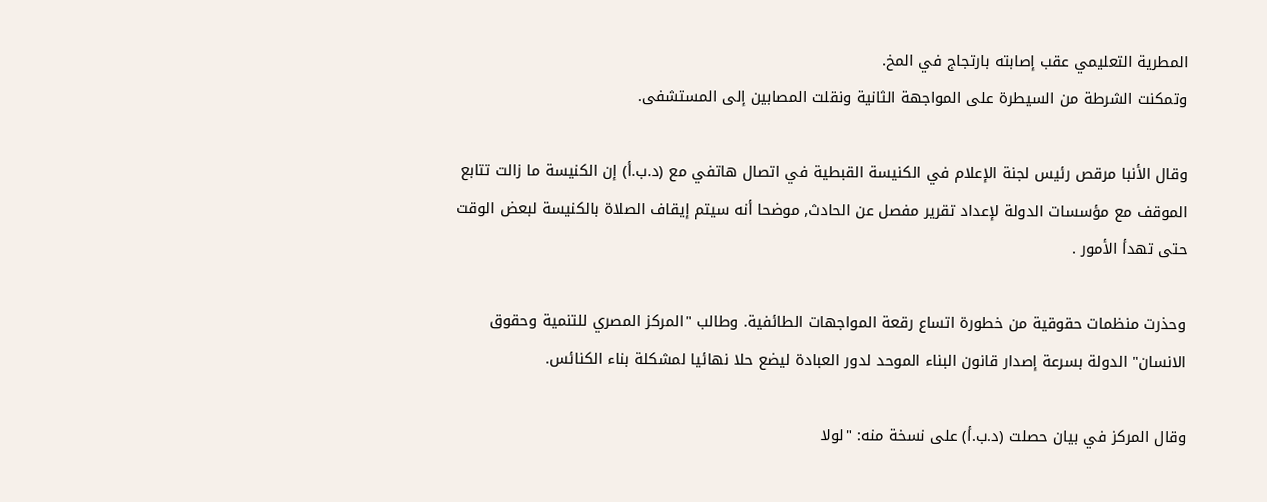المطرية التعليمي عقب إصابته بارتجاج في المخ.
وتمكنت الشرطة من السيطرة على المواجهة الثانية ونقلت المصابين إلى المستشفى.

وقال الأنبا مرقص رئيس لجنة الإعلام في الكنيسة القبطية في اتصال هاتفي مع (د.ب.أ) إن الكنيسة ما زالت تتابع الموقف مع مؤسسات الدولة لإعداد تقرير مفصل عن الحادث, موضحا أنه سيتم إيقاف الصلاة بالكنيسة لبعض الوقت حتى تهدأ الأمور .

وحذرت منظمات حقوقية من خطورة اتساع رقعة المواجهات الطائفية. وطالب "المركز المصري للتنمية وحقوق الانسان" الدولة بسرعة إصدار قانون البناء الموحد لدور العبادة ليضع حلا نهائيا لمشكلة بناء الكنائس.

وقال المركز في بيان حصلت (د.ب.أ) على نسخة منه: "لولا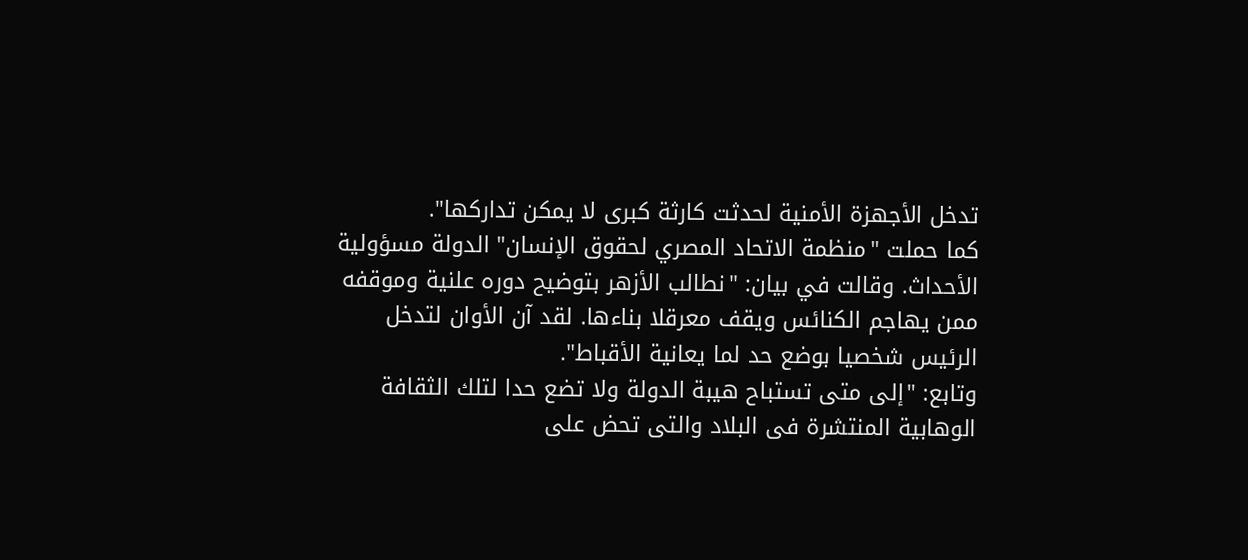تدخل الأجهزة الأمنية لحدثت كارثة كبرى لا يمكن تداركها".
كما حملت "منظمة الاتحاد المصري لحقوق الإنسان" الدولة مسؤولية الأحداث. وقالت في بيان: "نطالب الأزهر بتوضيح دوره علنية وموقفه ممن يهاجم الكنائس ويقف معرقلا بناءها. لقد آن الأوان لتدخل الرئيس شخصيا بوضع حد لما يعانية الأقباط".
وتابع: "إلى متى تستباح هيبة الدولة ولا تضع حدا لتلك الثقافة الوهابية المنتشرة فى البلاد والتى تحض على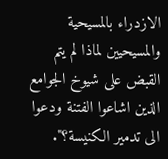الازدراء بالمسيحية والمسيحيين لماذا لم يتم القبض على شيوخ الجوامع الذين اشاعوا الفتنة ودعوا الى تدمير الكنيسة؟".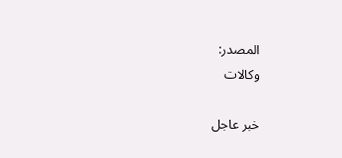المصدر:
وكالات

خبر عاجل